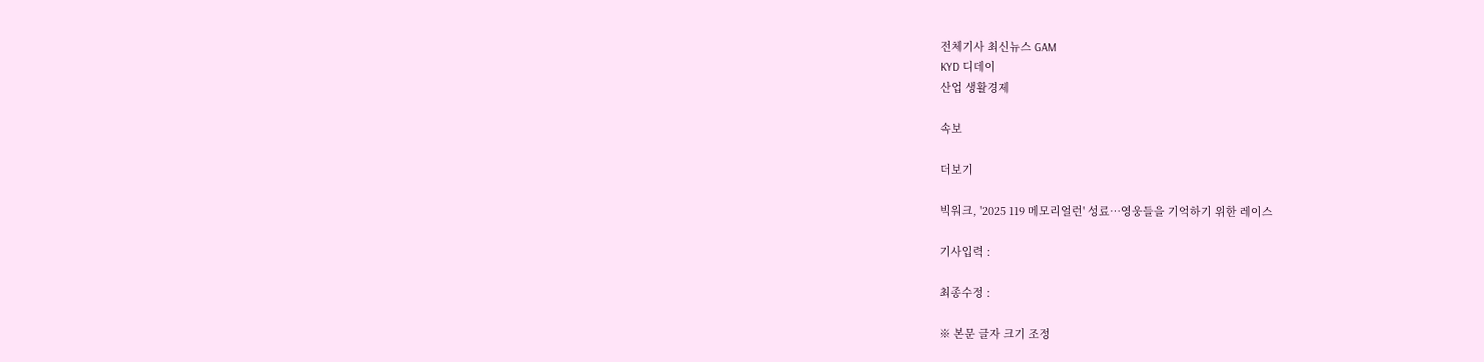전체기사 최신뉴스 GAM
KYD 디데이
산업 생활경제

속보

더보기

빅워크, '2025 119 메모리얼런' 성료…영웅들을 기억하기 위한 레이스

기사입력 :

최종수정 :

※ 본문 글자 크기 조정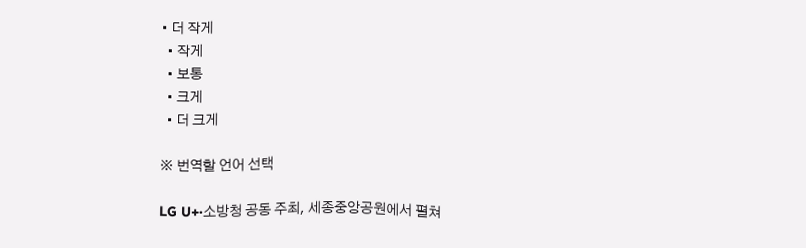• 더 작게
  • 작게
  • 보통
  • 크게
  • 더 크게

※ 번역할 언어 선택

LG U+·소방청 공동 주최, 세종중앙공원에서 펼쳐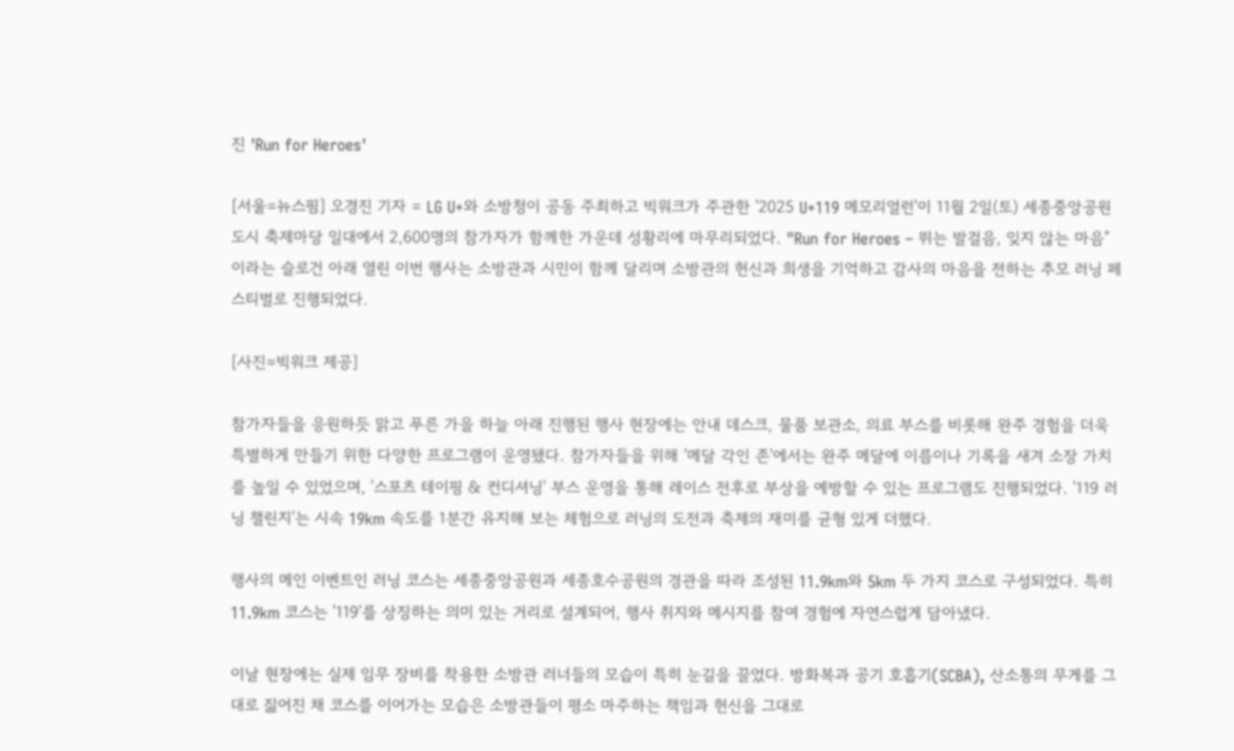진 'Run for Heroes'

[서울=뉴스핌] 오경진 기자 = LG U+와 소방청이 공동 주최하고 빅워크가 주관한 '2025 U+119 메모리얼런'이 11월 2일(토) 세종중앙공원 도시 축제마당 일대에서 2,600명의 참가자가 함께한 가운데 성황리에 마무리되었다. "Run for Heroes – 뛰는 발걸음, 잊지 않는 마음"이라는 슬로건 아래 열린 이번 행사는 소방관과 시민이 함께 달리며 소방관의 헌신과 희생을 기억하고 감사의 마음을 전하는 추모 러닝 페스티벌로 진행되었다.

[사진=빅워크 제공]

참가자들을 응원하듯 맑고 푸른 가을 하늘 아래 진행된 행사 현장에는 안내 데스크, 물품 보관소, 의료 부스를 비롯해 완주 경험을 더욱 특별하게 만들기 위한 다양한 프로그램이 운영됐다. 참가자들을 위해 '메달 각인 존'에서는 완주 메달에 이름이나 기록을 새겨 소장 가치를 높일 수 있었으며, '스포츠 테이핑 & 컨디셔닝' 부스 운영을 통해 레이스 전후로 부상을 예방할 수 있는 프로그램도 진행되었다. '119 러닝 챌린지'는 시속 19km 속도를 1분간 유지해 보는 체험으로 러닝의 도전과 축제의 재미를 균형 있게 더했다.

행사의 메인 이벤트인 러닝 코스는 세종중앙공원과 세종호수공원의 경관을 따라 조성된 11.9km와 5km 두 가지 코스로 구성되었다. 특히 11.9km 코스는 '119'를 상징하는 의미 있는 거리로 설계되어, 행사 취지와 메시지를 참여 경험에 자연스럽게 담아냈다.

이날 현장에는 실제 임무 장비를 착용한 소방관 러너들의 모습이 특히 눈길을 끌었다. 방화복과 공기 호흡기(SCBA), 산소통의 무게를 그대로 짊어진 채 코스를 이어가는 모습은 소방관들이 평소 마주하는 책임과 헌신을 그대로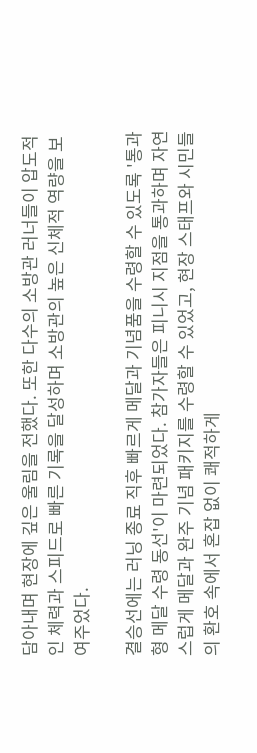담아내며 현장에 깊은 울림을 전했다. 또한 다수의 소방관 러너들이 압도적인 체력과 스피드로 빠른 기록을 달성하며 소방관의 높은 신체적 역량을 보여주었다.

결승선에는 러닝 종료 직후 빠르게 메달과 기념품을 수령할 수 있도록 '통과형 메달 수령 동선'이 마련되었다. 참가자들은 피니시 지점을 통과하며 자연스럽게 메달과 완주 기념 패키지를 수령할 수 있었고, 현장 스태프와 시민들의 환호 속에서 혼잡 없이 쾌적하게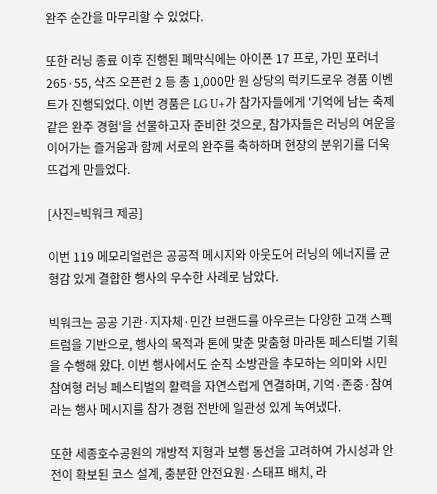완주 순간을 마무리할 수 있었다.

또한 러닝 종료 이후 진행된 폐막식에는 아이폰 17 프로, 가민 포러너 265·55, 샥즈 오픈런 2 등 총 1,000만 원 상당의 럭키드로우 경품 이벤트가 진행되었다. 이번 경품은 LG U+가 참가자들에게 '기억에 남는 축제 같은 완주 경험'을 선물하고자 준비한 것으로, 참가자들은 러닝의 여운을 이어가는 즐거움과 함께 서로의 완주를 축하하며 현장의 분위기를 더욱 뜨겁게 만들었다.

[사진=빅워크 제공]

이번 119 메모리얼런은 공공적 메시지와 아웃도어 러닝의 에너지를 균형감 있게 결합한 행사의 우수한 사례로 남았다.

빅워크는 공공 기관·지자체·민간 브랜드를 아우르는 다양한 고객 스펙트럼을 기반으로, 행사의 목적과 톤에 맞춘 맞춤형 마라톤 페스티벌 기획을 수행해 왔다. 이번 행사에서도 순직 소방관을 추모하는 의미와 시민 참여형 러닝 페스티벌의 활력을 자연스럽게 연결하며, 기억·존중·참여라는 행사 메시지를 참가 경험 전반에 일관성 있게 녹여냈다.

또한 세종호수공원의 개방적 지형과 보행 동선을 고려하여 가시성과 안전이 확보된 코스 설계, 충분한 안전요원·스태프 배치, 라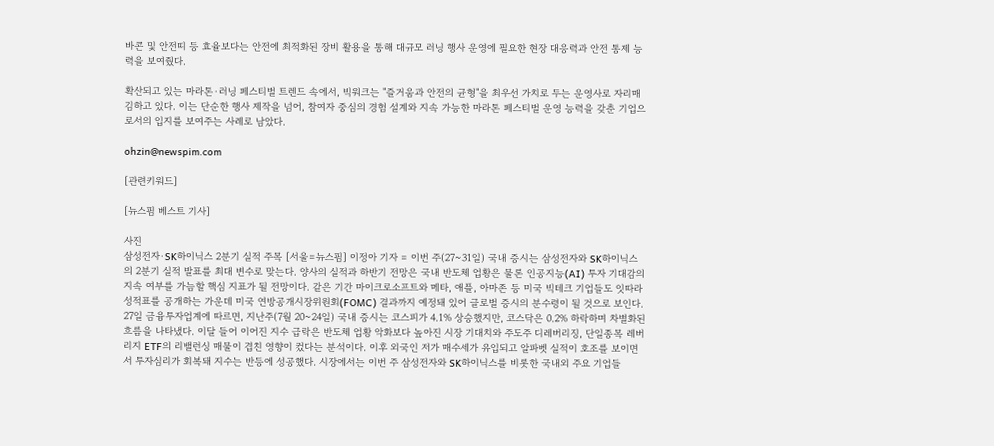바콘 및 안전띠 등 효율보다는 안전에 최적화된 장비 활용을 통해 대규모 러닝 행사 운영에 필요한 현장 대응력과 안전 통제 능력을 보여줬다.

확산되고 있는 마라톤·러닝 페스티벌 트렌드 속에서, 빅워크는 "즐거움과 안전의 균형"을 최우선 가치로 두는 운영사로 자리매김하고 있다. 이는 단순한 행사 제작을 넘어, 참여자 중심의 경험 설계와 지속 가능한 마라톤 페스티벌 운영 능력을 갖춘 기업으로서의 입지를 보여주는 사례로 남았다.

ohzin@newspim.com

[관련키워드]

[뉴스핌 베스트 기사]

사진
삼성전자·SK하이닉스 2분기 실적 주목 [서울=뉴스핌] 이정아 기자 = 이번 주(27~31일) 국내 증시는 삼성전자와 SK하이닉스의 2분기 실적 발표를 최대 변수로 맞는다. 양사의 실적과 하반기 전망은 국내 반도체 업황은 물론 인공지능(AI) 투자 기대감의 지속 여부를 가늠할 핵심 지표가 될 전망이다. 같은 기간 마이크로소프트와 메타, 애플, 아마존 등 미국 빅테크 기업들도 잇따라 성적표를 공개하는 가운데 미국 연방공개시장위원회(FOMC) 결과까지 예정돼 있어 글로벌 증시의 분수령이 될 것으로 보인다. 27일 금융투자업계에 따르면, 지난주(7월 20~24일) 국내 증시는 코스피가 4.1% 상승했지만, 코스닥은 0.2% 하락하며 차별화된 흐름을 나타냈다. 이달 들어 이어진 지수 급락은 반도체 업황 악화보다 높아진 시장 기대치와 주도주 디레버리징, 단일종목 레버리지 ETF의 리밸런싱 매물이 겹친 영향이 컸다는 분석이다. 이후 외국인 저가 매수세가 유입되고 알파벳 실적이 호조를 보이면서 투자심리가 회복돼 지수는 반등에 성공했다. 시장에서는 이번 주 삼성전자와 SK하이닉스를 비롯한 국내외 주요 기업들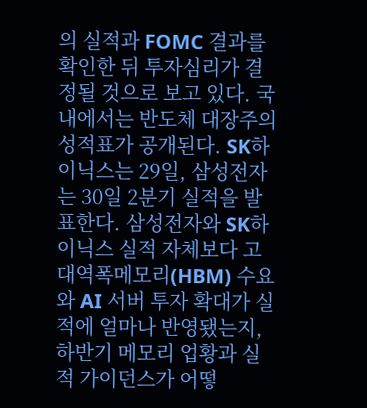의 실적과 FOMC 결과를 확인한 뒤 투자심리가 결정될 것으로 보고 있다. 국내에서는 반도체 대장주의 성적표가 공개된다. SK하이닉스는 29일, 삼성전자는 30일 2분기 실적을 발표한다. 삼성전자와 SK하이닉스 실적 자체보다 고대역폭메모리(HBM) 수요와 AI 서버 투자 확대가 실적에 얼마나 반영됐는지, 하반기 메모리 업황과 실적 가이던스가 어떻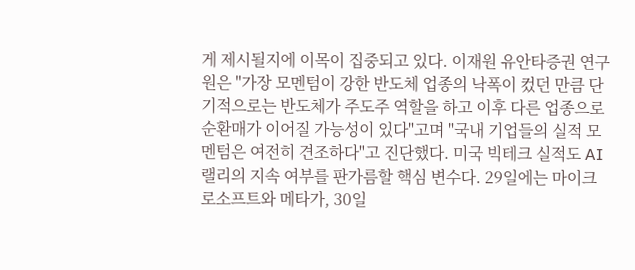게 제시될지에 이목이 집중되고 있다. 이재원 유안타증권 연구원은 "가장 모멘텀이 강한 반도체 업종의 낙폭이 컸던 만큼 단기적으로는 반도체가 주도주 역할을 하고 이후 다른 업종으로 순환매가 이어질 가능성이 있다"고며 "국내 기업들의 실적 모멘텀은 여전히 견조하다"고 진단했다. 미국 빅테크 실적도 AI 랠리의 지속 여부를 판가름할 핵심 변수다. 29일에는 마이크로소프트와 메타가, 30일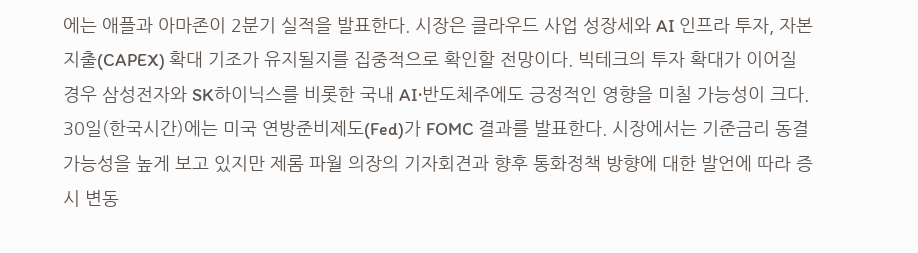에는 애플과 아마존이 2분기 실적을 발표한다. 시장은 클라우드 사업 성장세와 AI 인프라 투자, 자본지출(CAPEX) 확대 기조가 유지될지를 집중적으로 확인할 전망이다. 빅테크의 투자 확대가 이어질 경우 삼성전자와 SK하이닉스를 비롯한 국내 AI·반도체주에도 긍정적인 영향을 미칠 가능성이 크다. 30일(한국시간)에는 미국 연방준비제도(Fed)가 FOMC 결과를 발표한다. 시장에서는 기준금리 동결 가능성을 높게 보고 있지만 제롬 파월 의장의 기자회견과 향후 통화정책 방향에 대한 발언에 따라 증시 변동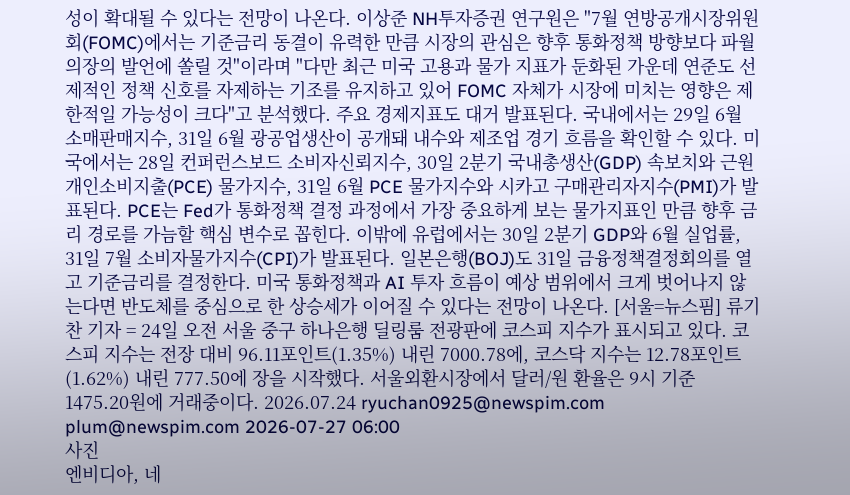성이 확대될 수 있다는 전망이 나온다. 이상준 NH투자증권 연구원은 "7월 연방공개시장위원회(FOMC)에서는 기준금리 동결이 유력한 만큼 시장의 관심은 향후 통화정책 방향보다 파월 의장의 발언에 쏠릴 것"이라며 "다만 최근 미국 고용과 물가 지표가 둔화된 가운데 연준도 선제적인 정책 신호를 자제하는 기조를 유지하고 있어 FOMC 자체가 시장에 미치는 영향은 제한적일 가능성이 크다"고 분석했다. 주요 경제지표도 대거 발표된다. 국내에서는 29일 6월 소매판매지수, 31일 6월 광공업생산이 공개돼 내수와 제조업 경기 흐름을 확인할 수 있다. 미국에서는 28일 컨퍼런스보드 소비자신뢰지수, 30일 2분기 국내총생산(GDP) 속보치와 근원 개인소비지출(PCE) 물가지수, 31일 6월 PCE 물가지수와 시카고 구매관리자지수(PMI)가 발표된다. PCE는 Fed가 통화정책 결정 과정에서 가장 중요하게 보는 물가지표인 만큼 향후 금리 경로를 가늠할 핵심 변수로 꼽힌다. 이밖에 유럽에서는 30일 2분기 GDP와 6월 실업률, 31일 7월 소비자물가지수(CPI)가 발표된다. 일본은행(BOJ)도 31일 금융정책결정회의를 열고 기준금리를 결정한다. 미국 통화정책과 AI 투자 흐름이 예상 범위에서 크게 벗어나지 않는다면 반도체를 중심으로 한 상승세가 이어질 수 있다는 전망이 나온다. [서울=뉴스핌] 류기찬 기자 = 24일 오전 서울 중구 하나은행 딜링룸 전광판에 코스피 지수가 표시되고 있다. 코스피 지수는 전장 대비 96.11포인트(1.35%) 내린 7000.78에, 코스닥 지수는 12.78포인트(1.62%) 내린 777.50에 장을 시작했다. 서울외환시장에서 달러/원 환율은 9시 기준 1475.20원에 거래중이다. 2026.07.24 ryuchan0925@newspim.com plum@newspim.com 2026-07-27 06:00
사진
엔비디아, 네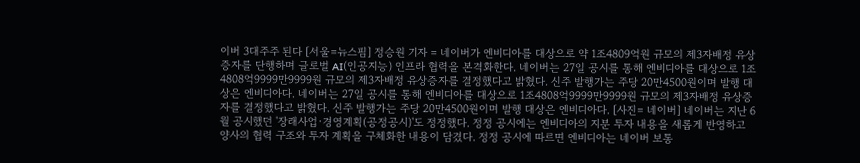이버 3대주주 된다 [서울=뉴스핌] 정승원 기자 = 네이버가 엔비디아를 대상으로 약 1조4809억원 규모의 제3자배정 유상증자를 단행하며 글로벌 AI(인공지능) 인프라 협력을 본격화한다. 네이버는 27일 공시를 통해 엔비디아를 대상으로 1조4808억9999만9999원 규모의 제3자배정 유상증자를 결정했다고 밝혔다. 신주 발행가는 주당 20만4500원이며 발행 대상은 엔비디아다. 네이버는 27일 공시를 통해 엔비디아를 대상으로 1조4808억9999만9999원 규모의 제3자배정 유상증자를 결정했다고 밝혔다. 신주 발행가는 주당 20만4500원이며 발행 대상은 엔비디아다. [사진= 네이버] 네이버는 지난 6월 공시했던 '장래사업·경영계획(공정공시)'도 정정했다. 정정 공시에는 엔비디아의 지분 투자 내용을 새롭게 반영하고 양사의 협력 구조와 투자 계획을 구체화한 내용이 담겼다. 정정 공시에 따르면 엔비디아는 네이버 보통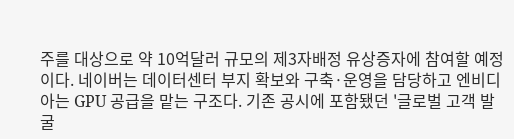주를 대상으로 약 10억달러 규모의 제3자배정 유상증자에 참여할 예정이다. 네이버는 데이터센터 부지 확보와 구축·운영을 담당하고 엔비디아는 GPU 공급을 맡는 구조다. 기존 공시에 포함됐던 '글로벌 고객 발굴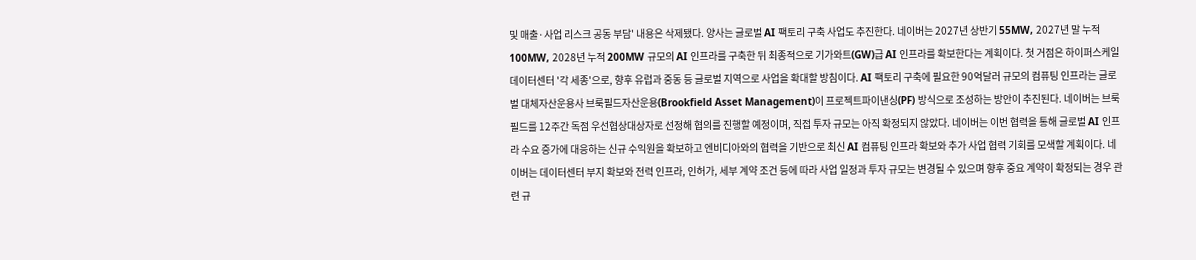및 매출·사업 리스크 공동 부담' 내용은 삭제됐다. 양사는 글로벌 AI 팩토리 구축 사업도 추진한다. 네이버는 2027년 상반기 55MW, 2027년 말 누적 100MW, 2028년 누적 200MW 규모의 AI 인프라를 구축한 뒤 최종적으로 기가와트(GW)급 AI 인프라를 확보한다는 계획이다. 첫 거점은 하이퍼스케일 데이터센터 '각 세종'으로, 향후 유럽과 중동 등 글로벌 지역으로 사업을 확대할 방침이다. AI 팩토리 구축에 필요한 90억달러 규모의 컴퓨팅 인프라는 글로벌 대체자산운용사 브룩필드자산운용(Brookfield Asset Management)이 프로젝트파이낸싱(PF) 방식으로 조성하는 방안이 추진된다. 네이버는 브룩필드를 12주간 독점 우선협상대상자로 선정해 협의를 진행할 예정이며, 직접 투자 규모는 아직 확정되지 않았다. 네이버는 이번 협력을 통해 글로벌 AI 인프라 수요 증가에 대응하는 신규 수익원을 확보하고 엔비디아와의 협력을 기반으로 최신 AI 컴퓨팅 인프라 확보와 추가 사업 협력 기회를 모색할 계획이다. 네이버는 데이터센터 부지 확보와 전력 인프라, 인허가, 세부 계약 조건 등에 따라 사업 일정과 투자 규모는 변경될 수 있으며 향후 중요 계약이 확정되는 경우 관련 규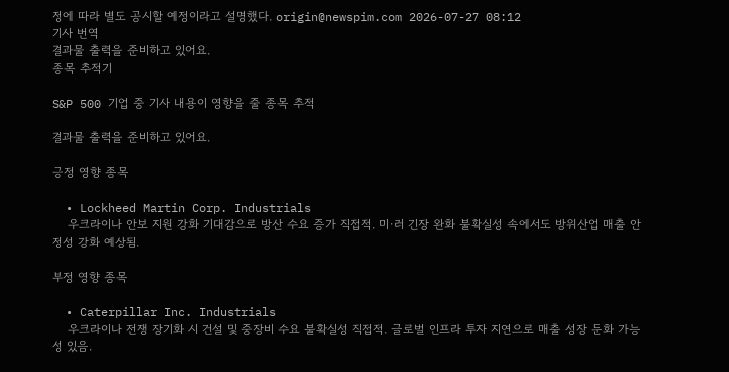정에 따라 별도 공시할 예정이라고 설명했다. origin@newspim.com 2026-07-27 08:12
기사 번역
결과물 출력을 준비하고 있어요.
종목 추적기

S&P 500 기업 중 기사 내용이 영향을 줄 종목 추적

결과물 출력을 준비하고 있어요.

긍정 영향 종목

  • Lockheed Martin Corp. Industrials
    우크라이나 안보 지원 강화 기대감으로 방산 수요 증가 직접적. 미·러 긴장 완화 불확실성 속에서도 방위산업 매출 안정성 강화 예상됨.

부정 영향 종목

  • Caterpillar Inc. Industrials
    우크라이나 전쟁 장기화 시 건설 및 중장비 수요 불확실성 직접적. 글로벌 인프라 투자 지연으로 매출 성장 둔화 가능성 있음.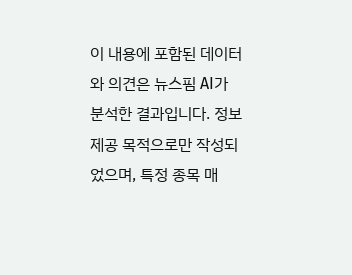이 내용에 포함된 데이터와 의견은 뉴스핌 AI가 분석한 결과입니다. 정보 제공 목적으로만 작성되었으며, 특정 종목 매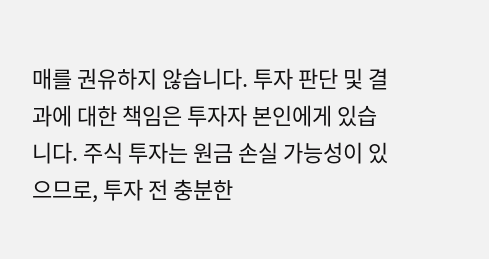매를 권유하지 않습니다. 투자 판단 및 결과에 대한 책임은 투자자 본인에게 있습니다. 주식 투자는 원금 손실 가능성이 있으므로, 투자 전 충분한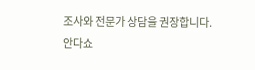조사와 전문가 상담을 권장합니다.
안다쇼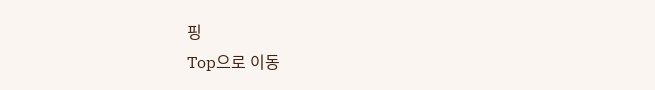핑
Top으로 이동